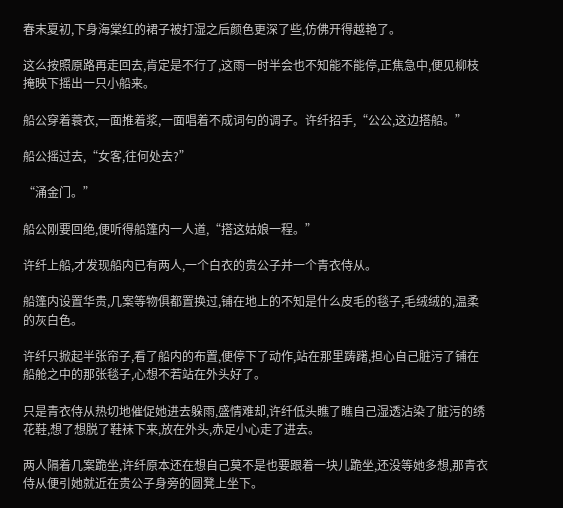春末夏初,下身海棠红的裙子被打湿之后颜色更深了些,仿佛开得越艳了。

这么按照原路再走回去,肯定是不行了,这雨一时半会也不知能不能停,正焦急中,便见柳枝掩映下摇出一只小船来。

船公穿着蓑衣,一面推着浆,一面唱着不成词句的调子。许纤招手,“公公,这边搭船。”

船公摇过去,“女客,往何处去?”

“涌金门。”

船公刚要回绝,便听得船篷内一人道,“搭这姑娘一程。”

许纤上船,才发现船内已有两人,一个白衣的贵公子并一个青衣侍从。

船篷内设置华贵,几案等物俱都置换过,铺在地上的不知是什么皮毛的毯子,毛绒绒的,温柔的灰白色。

许纤只掀起半张帘子,看了船内的布置,便停下了动作,站在那里踌躇,担心自己脏污了铺在船舱之中的那张毯子,心想不若站在外头好了。

只是青衣侍从热切地催促她进去躲雨,盛情难却,许纤低头瞧了瞧自己湿透沾染了脏污的绣花鞋,想了想脱了鞋袜下来,放在外头,赤足小心走了进去。

两人隔着几案跪坐,许纤原本还在想自己莫不是也要跟着一块儿跪坐,还没等她多想,那青衣侍从便引她就近在贵公子身旁的圆凳上坐下。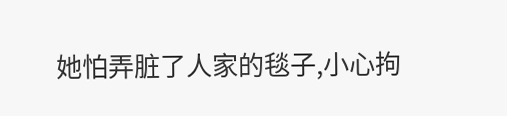她怕弄脏了人家的毯子,小心拘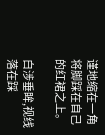谨地缩在一角将脚踩在自己的红裙之上。

白涉垂眸,视线落在踩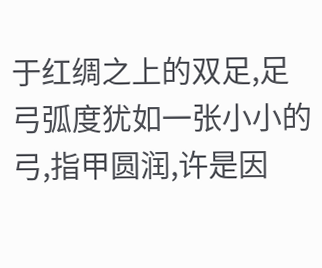于红绸之上的双足,足弓弧度犹如一张小小的弓,指甲圆润,许是因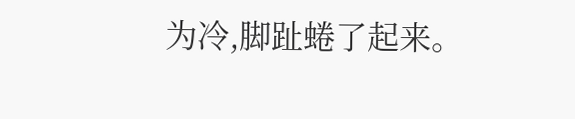为冷,脚趾蜷了起来。